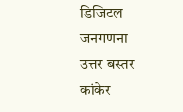डिजिटल जनगणना
उत्तर बस्तर कांकेर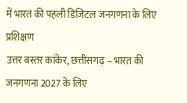में भारत की पहली डिजिटल जनगणना के लिए प्रशिक्षण
उत्तर बस्तर कांकेर, छत्तीसगढ़ – भारत की जनगणना 2027 के लिए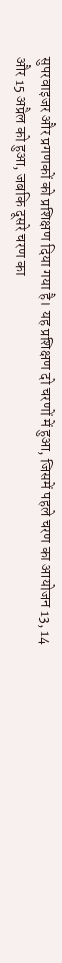सुपरवाइजर और प्रगणकों को प्रशिक्षण दिया गया है। यह प्रशिक्षण दो चरणों में हुआ, जिसमें पहले चरण का आयोजन 13, 14 और 15 अप्रैल को हुआ, जबकि दूसरे चरण का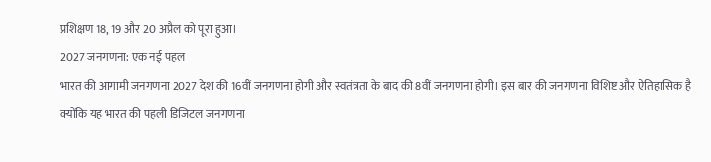प्रशिक्षण 18, 19 और 20 अप्रैल को पूरा हुआ।
2027 जनगणना: एक नई पहल
भारत की आगामी जनगणना 2027 देश की 16वीं जनगणना होगी और स्वतंत्रता के बाद की 8वीं जनगणना होगी। इस बार की जनगणना विशिष्ट और ऐतिहासिक है क्योंकि यह भारत की पहली डिजिटल जनगणना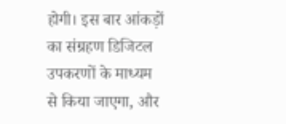होगी। इस बार आंकड़ों का संग्रहण डिजिटल उपकरणों के माध्यम से किया जाएगा, और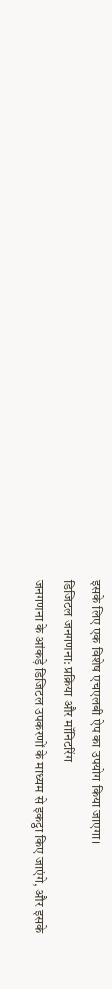इसके लिए एक विशेष एचएलबी ऐप का उपयोग किया जाएगा।
डिजिटल जनगणना: प्रक्रिया और मॉनिटरिंग
जनगणना के आंकड़े डिजिटल उपकरणों के माध्यम से इकट्ठा किए जाएंगे, और इसके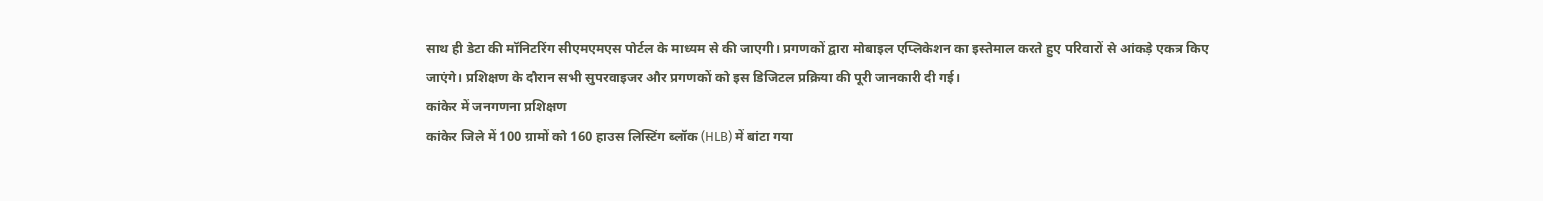साथ ही डेटा की मॉनिटरिंग सीएमएमएस पोर्टल के माध्यम से की जाएगी। प्रगणकों द्वारा मोबाइल एप्लिकेशन का इस्तेमाल करते हुए परिवारों से आंकड़े एकत्र किए जाएंगे। प्रशिक्षण के दौरान सभी सुपरवाइजर और प्रगणकों को इस डिजिटल प्रक्रिया की पूरी जानकारी दी गई।
कांकेर में जनगणना प्रशिक्षण
कांकेर जिले में 100 ग्रामों को 160 हाउस लिस्टिंग ब्लॉक (HLB) में बांटा गया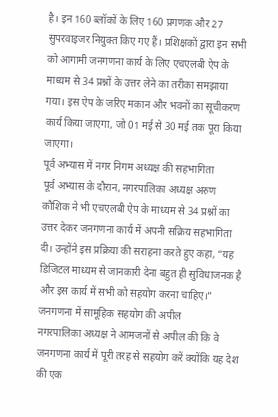है। इन 160 ब्लॉकों के लिए 160 प्रगणक और 27 सुपरवाइजर नियुक्त किए गए हैं। प्रशिक्षकों द्वारा इन सभी को आगामी जनगणना कार्य के लिए एचएलबी ऐप के माध्यम से 34 प्रश्नों के उत्तर लेने का तरीका समझाया गया। इस ऐप के जरिए मकान और भवनों का सूचीकरण कार्य किया जाएगा, जो 01 मई से 30 मई तक पूरा किया जाएगा।
पूर्व अभ्यास में नगर निगम अध्यक्ष की सहभागिता
पूर्व अभ्यास के दौरान, नगरपालिका अध्यक्ष अरुण कौशिक ने भी एचएलबी ऐप के माध्यम से 34 प्रश्नों का उत्तर देकर जनगणना कार्य में अपनी सक्रिय सहभागिता दी। उन्होंने इस प्रक्रिया की सराहना करते हुए कहा, “यह डिजिटल माध्यम से जानकारी देना बहुत ही सुविधाजनक है और इस कार्य में सभी को सहयोग करना चाहिए।”
जनगणना में सामूहिक सहयोग की अपील
नगरपालिका अध्यक्ष ने आमजनों से अपील की कि वे जनगणना कार्य में पूरी तरह से सहयोग करें क्योंकि यह देश की एक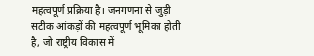महत्वपूर्ण प्रक्रिया है। जनगणना से जुड़ी सटीक आंकड़ों की महत्वपूर्ण भूमिका होती है, जो राष्ट्रीय विकास में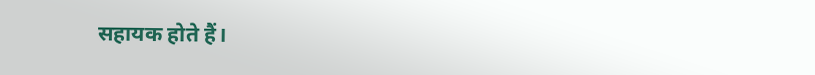सहायक होते हैं।